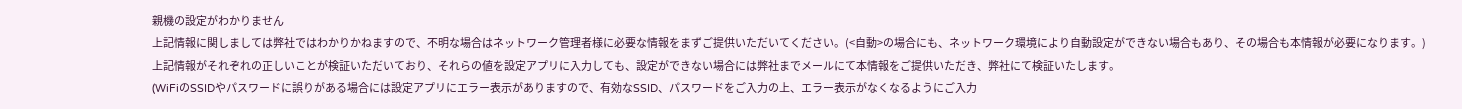親機の設定がわかりません
上記情報に関しましては弊社ではわかりかねますので、不明な場合はネットワーク管理者様に必要な情報をまずご提供いただいてください。(<自動>の場合にも、ネットワーク環境により自動設定ができない場合もあり、その場合も本情報が必要になります。)
上記情報がそれぞれの正しいことが検証いただいており、それらの値を設定アプリに入力しても、設定ができない場合には弊社までメールにて本情報をご提供いただき、弊社にて検証いたします。
(WiFiのSSIDやパスワードに誤りがある場合には設定アプリにエラー表示がありますので、有効なSSID、パスワードをご入力の上、エラー表示がなくなるようにご入力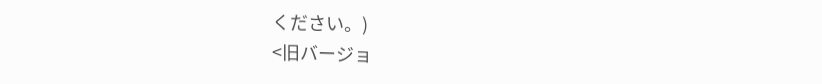ください。)
<旧バージョ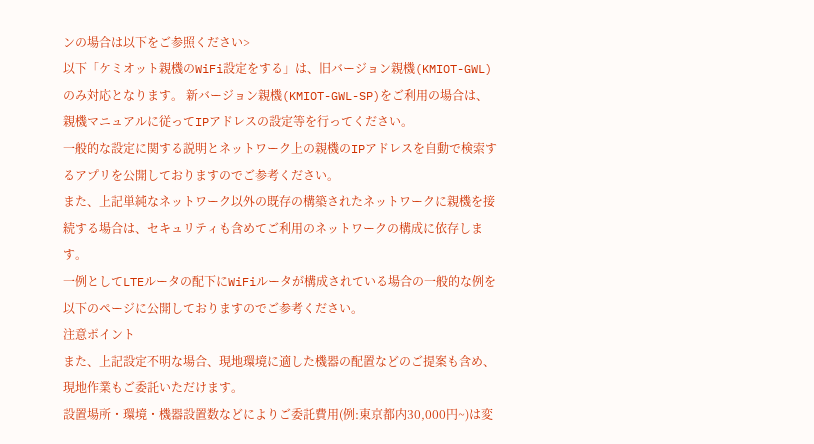ンの場合は以下をご参照ください>
以下「ケミオット親機のWiFi設定をする」は、旧バージョン親機(KMIOT-GWL)のみ対応となります。 新バージョン親機(KMIOT-GWL-SP)をご利用の場合は、親機マニュアルに従ってIPアドレスの設定等を行ってください。
一般的な設定に関する説明とネットワーク上の親機のIPアドレスを自動で検索するアプリを公開しておりますのでご参考ください。
また、上記単純なネットワーク以外の既存の構築されたネットワークに親機を接続する場合は、セキュリティも含めてご利用のネットワークの構成に依存します。
一例としてLTEルータの配下にWiFiルータが構成されている場合の一般的な例を以下のページに公開しておりますのでご参考ください。
注意ポイント
また、上記設定不明な場合、現地環境に適した機器の配置などのご提案も含め、現地作業もご委託いただけます。
設置場所・環境・機器設置数などによりご委託費用(例:東京都内30,000円~)は変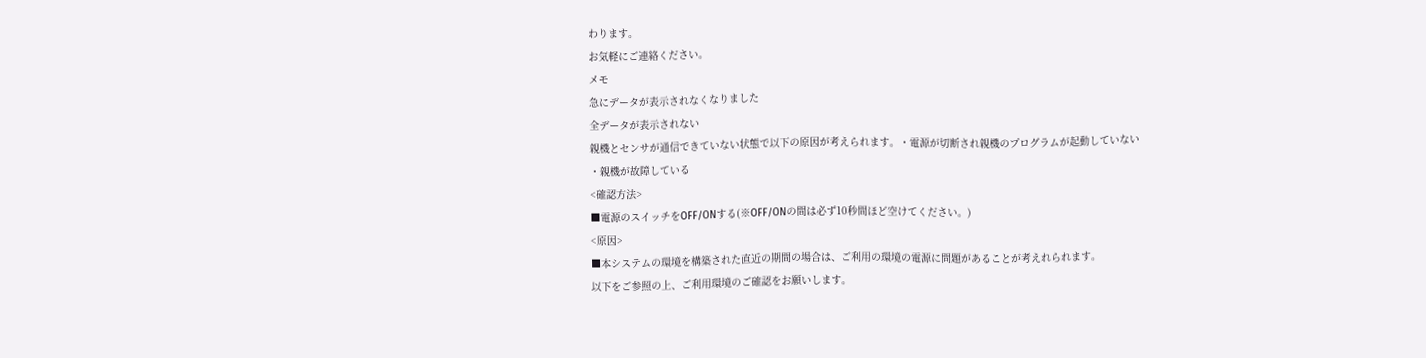わります。
お気軽にご連絡ください。
メモ
急にデータが表示されなくなりました
全データが表示されない
親機とセンサが通信できていない状態で以下の原因が考えられます。・電源が切断され親機のプログラムが起動していない
・親機が故障している
<確認方法>
■電源のスイッチをOFF/ONする(※OFF/ONの間は必ず10秒間ほど空けてください。)
<原因>
■本システムの環境を構築された直近の期間の場合は、ご利用の環境の電源に問題があることが考えれられます。
以下をご参照の上、ご利用環境のご確認をお願いします。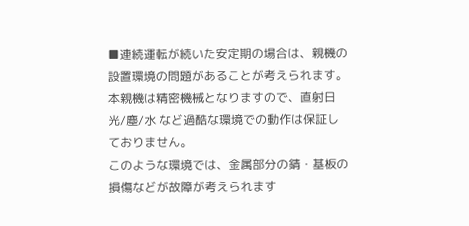■連続運転が続いた安定期の場合は、親機の設置環境の問題があることが考えられます。
本親機は精密機械となりますので、直射日光/塵/水 など過酷な環境での動作は保証しておりません。
このような環境では、金属部分の錆・基板の損傷などが故障が考えられます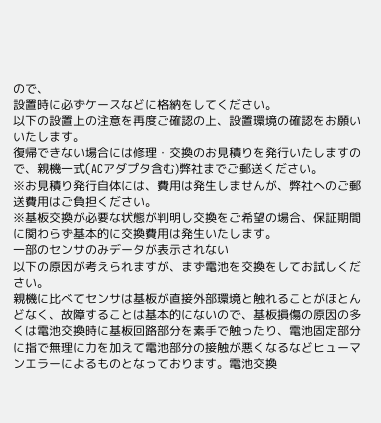ので、
設置時に必ずケースなどに格納をしてください。
以下の設置上の注意を再度ご確認の上、設置環境の確認をお願いいたします。
復帰できない場合には修理・交換のお見積りを発行いたしますので、親機一式(ACアダプタ含む)弊社までご郵送ください。
※お見積り発行自体には、費用は発生しませんが、弊社へのご郵送費用はご負担ください。
※基板交換が必要な状態が判明し交換をご希望の場合、保証期間に関わらず基本的に交換費用は発生いたします。
一部のセンサのみデータが表示されない
以下の原因が考えられますが、まず電池を交換をしてお試しください。
親機に比べてセンサは基板が直接外部環境と触れることがほとんどなく、故障することは基本的にないので、基板損傷の原因の多くは電池交換時に基板回路部分を素手で触ったり、電池固定部分に指で無理に力を加えて電池部分の接触が悪くなるなどヒューマンエラーによるものとなっております。電池交換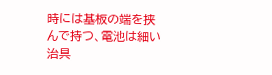時には基板の端を挟んで持つ、電池は細い治具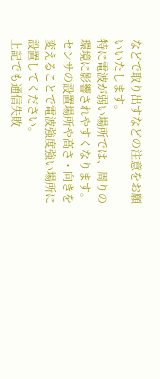などで取り出すなどの注意をお願いいたします。
特に電波が弱い場所では、周りの環境に影響されやすくなります。
センサの設置場所や高さ・向きを変えることで電波強度強い場所に設置してください。
上記でも通信失敗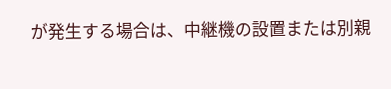が発生する場合は、中継機の設置または別親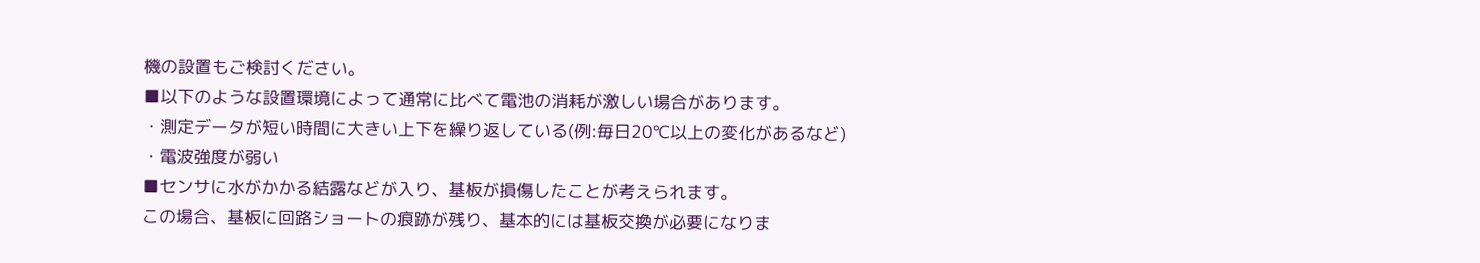機の設置もご検討ください。
■以下のような設置環境によって通常に比べて電池の消耗が激しい場合があります。
・測定データが短い時間に大きい上下を繰り返している(例:毎日20℃以上の変化があるなど)
・電波強度が弱い
■センサに水がかかる結露などが入り、基板が損傷したことが考えられます。
この場合、基板に回路ショートの痕跡が残り、基本的には基板交換が必要になりま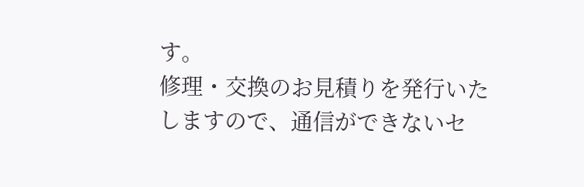す。
修理・交換のお見積りを発行いたしますので、通信ができないセ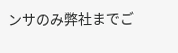ンサのみ弊社までご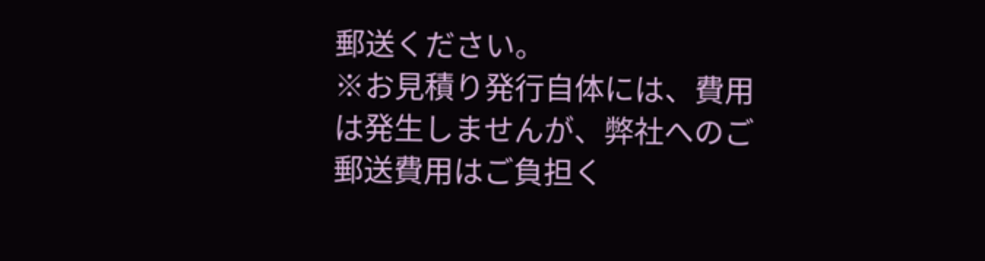郵送ください。
※お見積り発行自体には、費用は発生しませんが、弊社へのご郵送費用はご負担く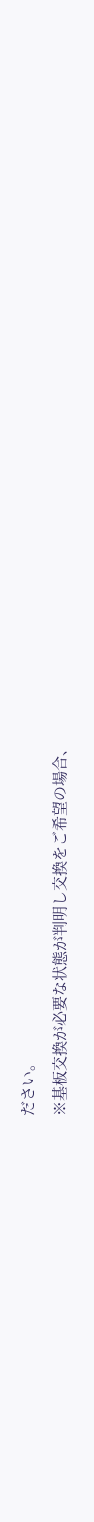ださい。
※基板交換が必要な状態が判明し交換をご希望の場合、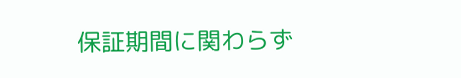保証期間に関わらず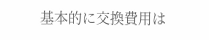基本的に交換費用は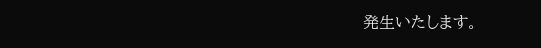発生いたします。